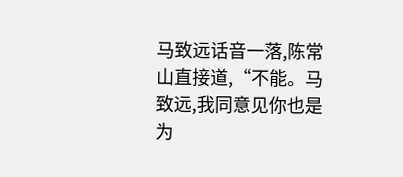马致远话音一落,陈常山直接道,“不能。马致远,我同意见你也是为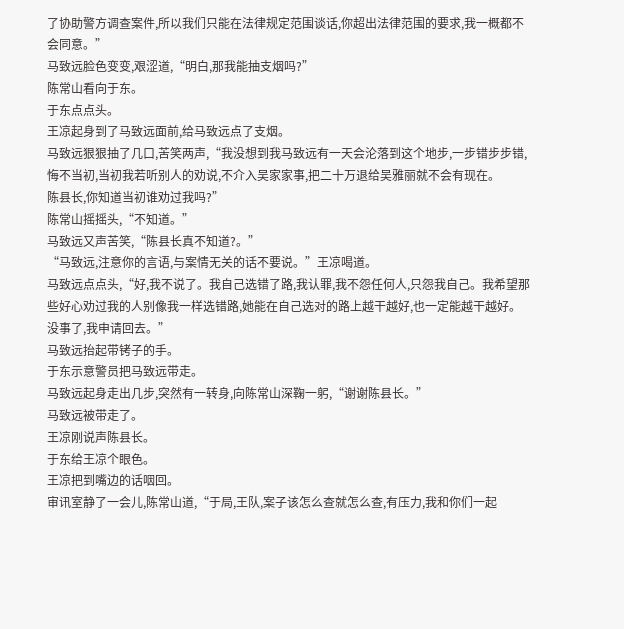了协助警方调查案件,所以我们只能在法律规定范围谈话,你超出法律范围的要求,我一概都不会同意。”
马致远脸色变变,艰涩道,“明白,那我能抽支烟吗?”
陈常山看向于东。
于东点点头。
王凉起身到了马致远面前,给马致远点了支烟。
马致远狠狠抽了几口,苦笑两声,“我没想到我马致远有一天会沦落到这个地步,一步错步步错,悔不当初,当初我若听别人的劝说,不介入吴家家事,把二十万退给吴雅丽就不会有现在。
陈县长,你知道当初谁劝过我吗?”
陈常山摇摇头,“不知道。”
马致远又声苦笑,“陈县长真不知道?。”
“马致远,注意你的言语,与案情无关的话不要说。”王凉喝道。
马致远点点头,“好,我不说了。我自己选错了路,我认罪,我不怨任何人,只怨我自己。我希望那些好心劝过我的人别像我一样选错路,她能在自己选对的路上越干越好,也一定能越干越好。
没事了,我申请回去。”
马致远抬起带铐子的手。
于东示意警员把马致远带走。
马致远起身走出几步,突然有一转身,向陈常山深鞠一躬,“谢谢陈县长。”
马致远被带走了。
王凉刚说声陈县长。
于东给王凉个眼色。
王凉把到嘴边的话咽回。
审讯室静了一会儿,陈常山道,“于局,王队,案子该怎么查就怎么查,有压力,我和你们一起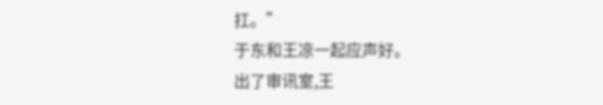扛。”
于东和王凉一起应声好。
出了审讯室,王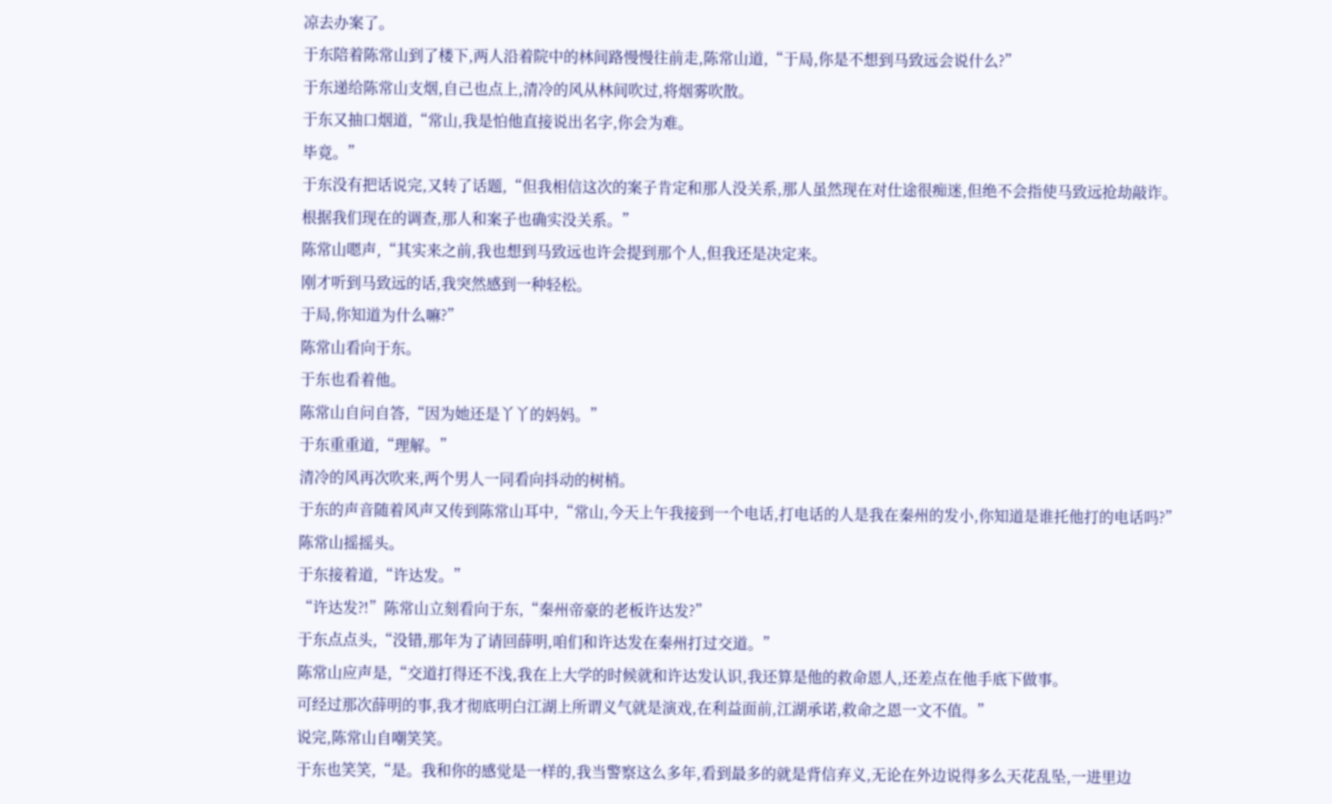凉去办案了。
于东陪着陈常山到了楼下,两人沿着院中的林间路慢慢往前走,陈常山道,“于局,你是不想到马致远会说什么?”
于东递给陈常山支烟,自己也点上,清冷的风从林间吹过,将烟雾吹散。
于东又抽口烟道,“常山,我是怕他直接说出名字,你会为难。
毕竟。”
于东没有把话说完,又转了话题,“但我相信这次的案子肯定和那人没关系,那人虽然现在对仕途很痴迷,但绝不会指使马致远抢劫敲诈。
根据我们现在的调查,那人和案子也确实没关系。”
陈常山嗯声,“其实来之前,我也想到马致远也许会提到那个人,但我还是决定来。
刚才听到马致远的话,我突然感到一种轻松。
于局,你知道为什么嘛?”
陈常山看向于东。
于东也看着他。
陈常山自问自答,“因为她还是丫丫的妈妈。”
于东重重道,“理解。”
清冷的风再次吹来,两个男人一同看向抖动的树梢。
于东的声音随着风声又传到陈常山耳中,“常山,今天上午我接到一个电话,打电话的人是我在秦州的发小,你知道是谁托他打的电话吗?”
陈常山摇摇头。
于东接着道,“许达发。”
“许达发?!”陈常山立刻看向于东,“秦州帝豪的老板许达发?”
于东点点头,“没错,那年为了请回薛明,咱们和许达发在秦州打过交道。”
陈常山应声是,“交道打得还不浅,我在上大学的时候就和许达发认识,我还算是他的救命恩人,还差点在他手底下做事。
可经过那次薛明的事,我才彻底明白江湖上所谓义气就是演戏,在利益面前,江湖承诺,救命之恩一文不值。”
说完,陈常山自嘲笑笑。
于东也笑笑,“是。我和你的感觉是一样的,我当警察这么多年,看到最多的就是背信弃义,无论在外边说得多么天花乱坠,一进里边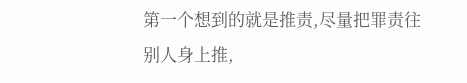第一个想到的就是推责,尽量把罪责往别人身上推,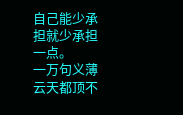自己能少承担就少承担一点。
一万句义薄云天都顶不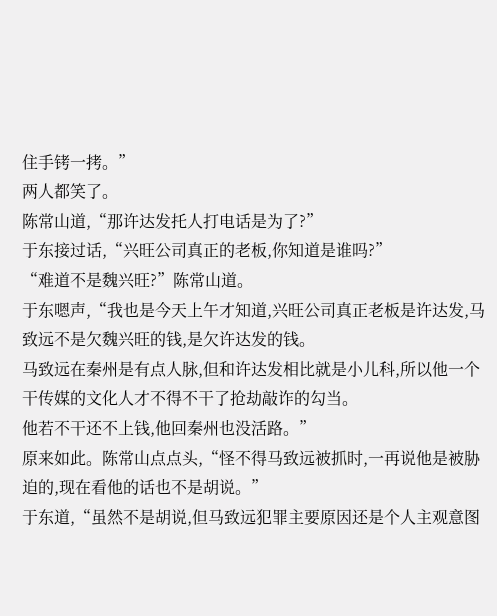住手铐一拷。”
两人都笑了。
陈常山道,“那许达发托人打电话是为了?”
于东接过话,“兴旺公司真正的老板,你知道是谁吗?”
“难道不是魏兴旺?”陈常山道。
于东嗯声,“我也是今天上午才知道,兴旺公司真正老板是许达发,马致远不是欠魏兴旺的钱,是欠许达发的钱。
马致远在秦州是有点人脉,但和许达发相比就是小儿科,所以他一个干传媒的文化人才不得不干了抢劫敲诈的勾当。
他若不干还不上钱,他回秦州也没活路。”
原来如此。陈常山点点头,“怪不得马致远被抓时,一再说他是被胁迫的,现在看他的话也不是胡说。”
于东道,“虽然不是胡说,但马致远犯罪主要原因还是个人主观意图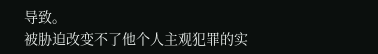导致。
被胁迫改变不了他个人主观犯罪的实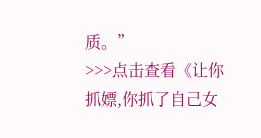质。”
>>>点击查看《让你抓嫖,你抓了自己女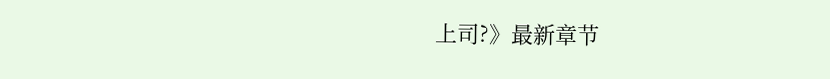上司?》最新章节